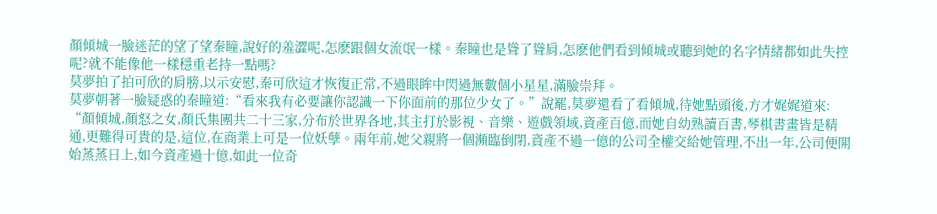顏傾城一臉迷茫的望了望秦瞳,說好的羞澀呢,怎麽跟個女流氓一樣。秦瞳也是聳了聳肩,怎麽他們看到傾城或聽到她的名字情緒都如此失控呢?就不能像他一樣穩重老持一點嗎?
莫夢拍了拍可欣的肩膀,以示安慰,秦可欣這才恢復正常,不過眼眸中閃過無數個小星星,滿臉崇拜。
莫夢朝著一臉疑惑的秦瞳道:“看來我有必要讓你認識一下你面前的那位少女了。”說罷,莫夢還看了看傾城,待她點頭後,方才娓娓道來:
“顏傾城,顏怒之女,顏氏集團共二十三家,分布於世界各地,其主打於影視、音樂、遊戲領域,資產百億,而她自幼熟讀百書,琴棋書畫皆是精通,更難得可貴的是,這位,在商業上可是一位妖孽。兩年前,她父親將一個瀕臨倒閉,資產不過一億的公司全權交給她管理,不出一年,公司便開始蒸蒸日上,如今資產過十億,如此一位奇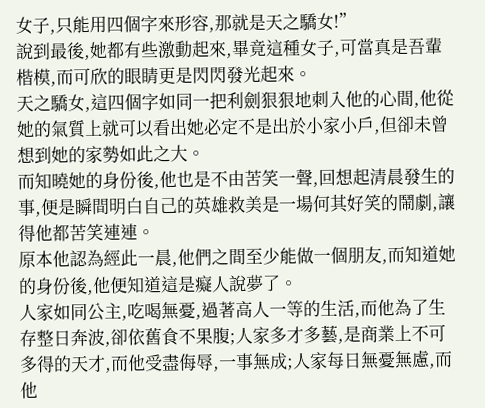女子,只能用四個字來形容,那就是天之驕女!”
說到最後,她都有些激動起來,畢竟這種女子,可當真是吾輩楷模,而可欣的眼睛更是閃閃發光起來。
天之驕女,這四個字如同一把利劍狠狠地刺入他的心間,他從她的氣質上就可以看出她必定不是出於小家小戶,但卻未曾想到她的家勢如此之大。
而知曉她的身份後,他也是不由苦笑一聲,回想起清晨發生的事,便是瞬間明白自己的英雄救美是一場何其好笑的鬧劇,讓得他都苦笑連連。
原本他認為經此一晨,他們之間至少能做一個朋友,而知道她的身份後,他便知道這是癡人說夢了。
人家如同公主,吃喝無憂,過著高人一等的生活,而他為了生存整日奔波,卻依舊食不果腹;人家多才多藝,是商業上不可多得的天才,而他受盡侮辱,一事無成;人家每日無憂無慮,而他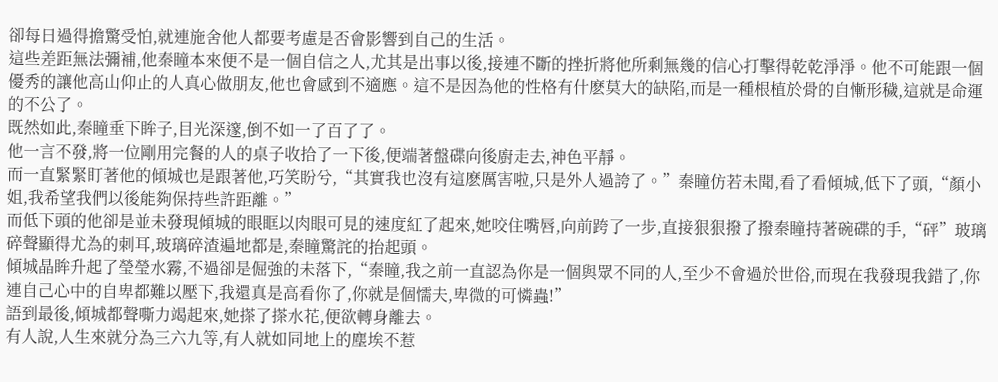卻每日過得擔驚受怕,就連施舍他人都要考慮是否會影響到自己的生活。
這些差距無法彌補,他秦瞳本來便不是一個自信之人,尤其是出事以後,接連不斷的挫折將他所剩無幾的信心打擊得乾乾淨淨。他不可能跟一個優秀的讓他高山仰止的人真心做朋友,他也會感到不適應。這不是因為他的性格有什麽莫大的缺陷,而是一種根植於骨的自慚形穢,這就是命運的不公了。
既然如此,秦瞳垂下眸子,目光深邃,倒不如一了百了了。
他一言不發,將一位剛用完餐的人的桌子收拾了一下後,便端著盤碟向後廚走去,神色平靜。
而一直緊緊盯著他的傾城也是跟著他,巧笑盼兮,“其實我也沒有這麽厲害啦,只是外人過誇了。”秦瞳仿若未聞,看了看傾城,低下了頭,“顏小姐,我希望我們以後能夠保持些許距離。”
而低下頭的他卻是並未發現傾城的眼眶以肉眼可見的速度紅了起來,她咬住嘴唇,向前跨了一步,直接狠狠撥了撥秦瞳持著碗碟的手,“砰”玻璃碎聲顯得尤為的刺耳,玻璃碎渣遍地都是,秦瞳驚詫的抬起頭。
傾城晶眸升起了瑩瑩水霧,不過卻是倔強的未落下,“秦瞳,我之前一直認為你是一個與眾不同的人,至少不會過於世俗,而現在我發現我錯了,你連自己心中的自卑都難以壓下,我還真是高看你了,你就是個懦夫,卑微的可憐蟲!”
語到最後,傾城都聲嘶力竭起來,她搽了搽水花,便欲轉身離去。
有人說,人生來就分為三六九等,有人就如同地上的塵埃不惹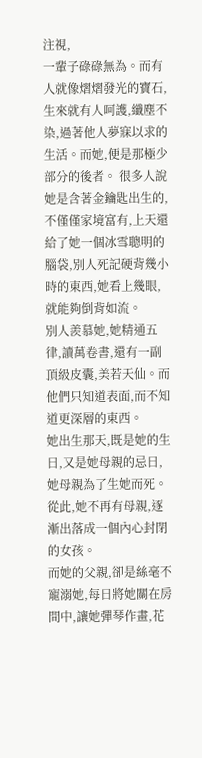注視,
一輩子碌碌無為。而有人就像熠熠發光的寶石,生來就有人呵護,纖塵不染,過著他人夢寐以求的生活。而她,便是那極少部分的後者。 很多人說她是含著金鑰匙出生的,不僅僅家境富有,上天還給了她一個冰雪聰明的腦袋,別人死記硬背幾小時的東西,她看上幾眼,就能夠倒背如流。
別人羨慕她,她精通五律,讀萬卷書,還有一副頂級皮囊,美若天仙。而他們只知道表面,而不知道更深層的東西。
她出生那天,既是她的生日,又是她母親的忌日,她母親為了生她而死。從此,她不再有母親,逐漸出落成一個內心封閉的女孩。
而她的父親,卻是絲毫不寵溺她,每日將她關在房間中,讓她彈琴作畫,花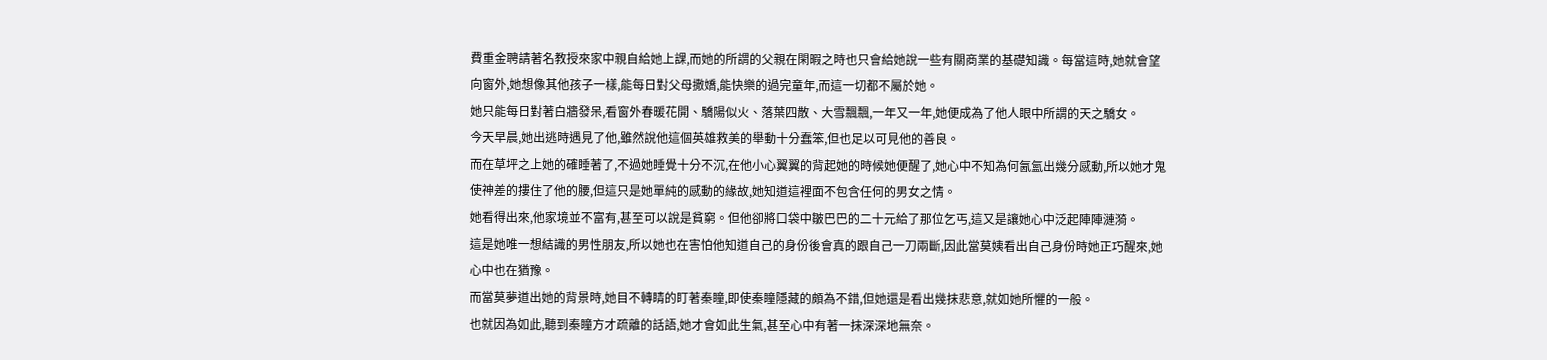費重金聘請著名教授來家中親自給她上課,而她的所謂的父親在閑暇之時也只會給她說一些有關商業的基礎知識。每當這時,她就會望向窗外,她想像其他孩子一樣,能每日對父母撒嬌,能快樂的過完童年,而這一切都不屬於她。
她只能每日對著白牆發呆,看窗外春暖花開、驕陽似火、落葉四散、大雪飄飄,一年又一年,她便成為了他人眼中所謂的天之驕女。
今天早晨,她出逃時遇見了他,雖然說他這個英雄救美的舉動十分蠢笨,但也足以可見他的善良。
而在草坪之上她的確睡著了,不過她睡覺十分不沉,在他小心翼翼的背起她的時候她便醒了,她心中不知為何氤氳出幾分感動,所以她才鬼使神差的摟住了他的腰,但這只是她單純的感動的緣故,她知道這裡面不包含任何的男女之情。
她看得出來,他家境並不富有,甚至可以說是貧窮。但他卻將口袋中皺巴巴的二十元給了那位乞丐,這又是讓她心中泛起陣陣漣漪。
這是她唯一想結識的男性朋友,所以她也在害怕他知道自己的身份後會真的跟自己一刀兩斷,因此當莫姨看出自己身份時她正巧醒來,她心中也在猶豫。
而當莫夢道出她的背景時,她目不轉睛的盯著秦瞳,即使秦瞳隱藏的頗為不錯,但她還是看出幾抹悲意,就如她所懼的一般。
也就因為如此,聽到秦瞳方才疏離的話語,她才會如此生氣,甚至心中有著一抹深深地無奈。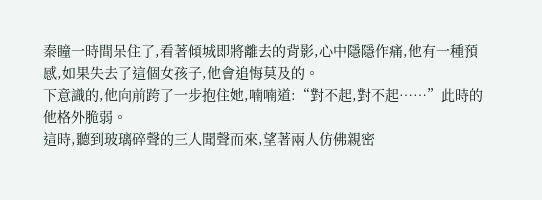秦瞳一時間呆住了,看著傾城即將離去的背影,心中隱隱作痛,他有一種預感,如果失去了這個女孩子,他會追悔莫及的。
下意識的,他向前跨了一步抱住她,喃喃道:“對不起,對不起……”此時的他格外脆弱。
這時,聽到玻璃碎聲的三人聞聲而來,望著兩人仿佛親密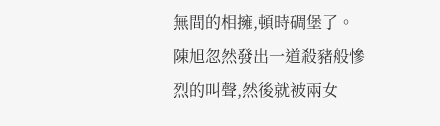無間的相擁,頓時碉堡了。
陳旭忽然發出一道殺豬般慘烈的叫聲,然後就被兩女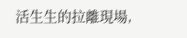活生生的拉離現場,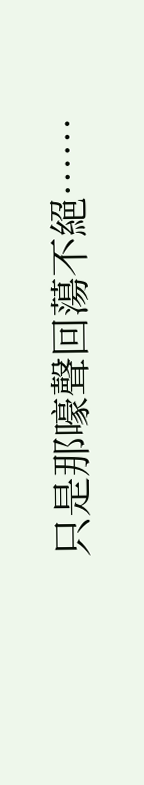只是那嚎聲回蕩不絕……